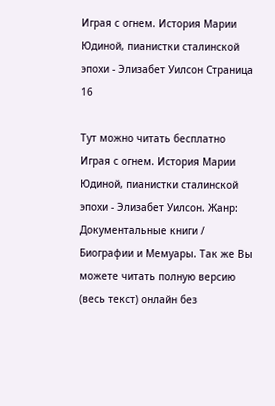Играя с огнем. История Марии Юдиной, пианистки сталинской эпохи - Элизабет Уилсон Страница 16

Тут можно читать бесплатно Играя с огнем. История Марии Юдиной, пианистки сталинской эпохи - Элизабет Уилсон. Жанр: Документальные книги / Биографии и Мемуары. Так же Вы можете читать полную версию (весь текст) онлайн без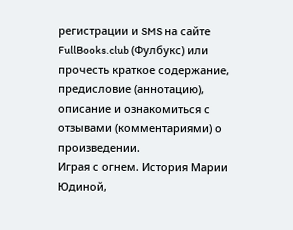регистрации и SMS на сайте FullBooks.club (Фулбукс) или прочесть краткое содержание, предисловие (аннотацию), описание и ознакомиться с отзывами (комментариями) о произведении.
Играя с огнем. История Марии Юдиной,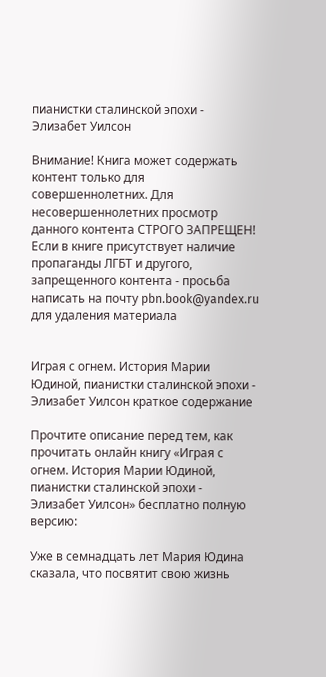пианистки сталинской эпохи - Элизабет Уилсон

Внимание! Книга может содержать контент только для совершеннолетних. Для несовершеннолетних просмотр данного контента СТРОГО ЗАПРЕЩЕН! Если в книге присутствует наличие пропаганды ЛГБТ и другого, запрещенного контента - просьба написать на почту pbn.book@yandex.ru для удаления материала


Играя с огнем. История Марии Юдиной, пианистки сталинской эпохи - Элизабет Уилсон краткое содержание

Прочтите описание перед тем, как прочитать онлайн книгу «Играя с огнем. История Марии Юдиной, пианистки сталинской эпохи - Элизабет Уилсон» бесплатно полную версию:

Уже в семнадцать лет Мария Юдина сказала, что посвятит свою жизнь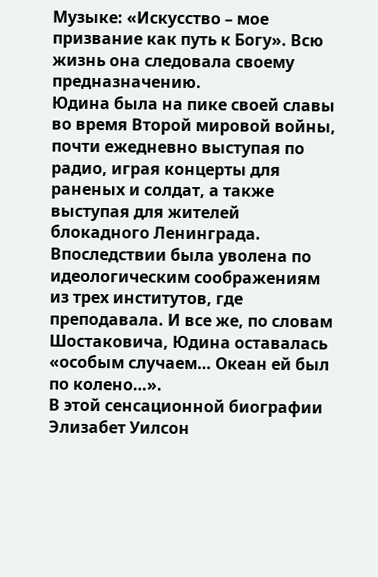Музыке: «Искусство – мое призвание как путь к Богу». Всю жизнь она следовала своему предназначению.
Юдина была на пике своей славы во время Второй мировой войны, почти ежедневно выступая по радио, играя концерты для раненых и солдат, а также выступая для жителей блокадного Ленинграда. Впоследствии была уволена по идеологическим соображениям из трех институтов, где преподавала. И все же, по словам Шостаковича, Юдина оставалась «особым случаем… Океан ей был по колено…».
В этой сенсационной биографии Элизабет Уилсон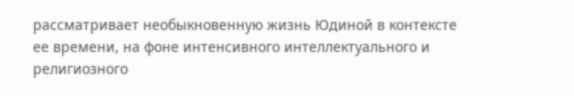рассматривает необыкновенную жизнь Юдиной в контексте ее времени, на фоне интенсивного интеллектуального и религиозного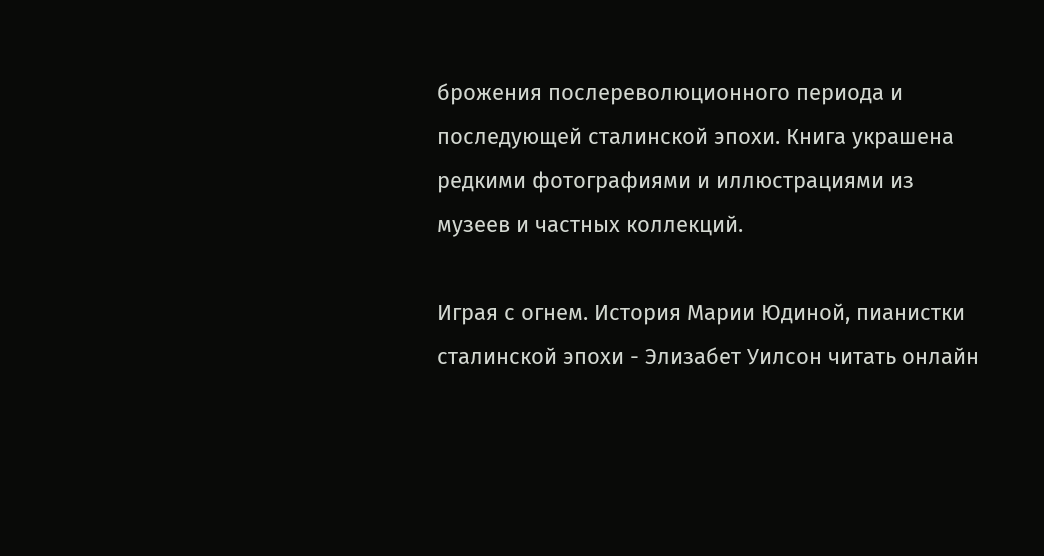брожения послереволюционного периода и последующей сталинской эпохи. Книга украшена редкими фотографиями и иллюстрациями из музеев и частных коллекций.

Играя с огнем. История Марии Юдиной, пианистки сталинской эпохи - Элизабет Уилсон читать онлайн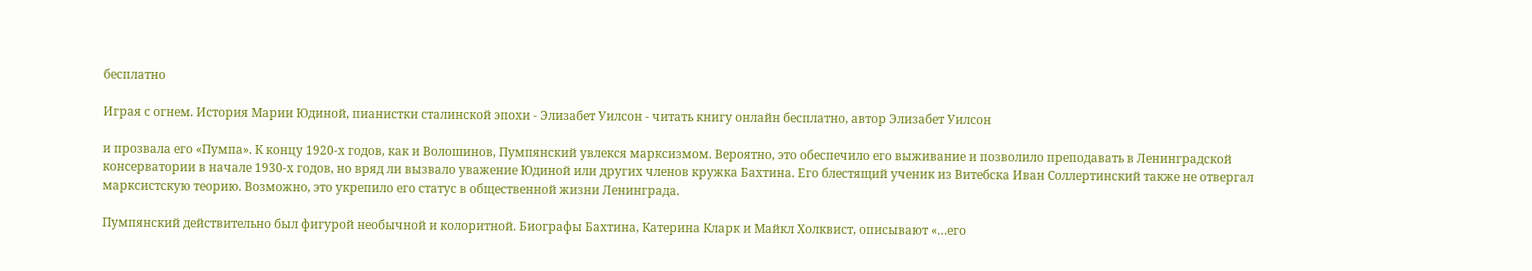бесплатно

Играя с огнем. История Марии Юдиной, пианистки сталинской эпохи - Элизабет Уилсон - читать книгу онлайн бесплатно, автор Элизабет Уилсон

и прозвала его «Пумпа». К концу 1920-х годов, как и Волошинов, Пумпянский увлекся марксизмом. Вероятно, это обеспечило его выживание и позволило преподавать в Ленинградской консерватории в начале 1930-х годов, но вряд ли вызвало уважение Юдиной или других членов кружка Бахтина. Его блестящий ученик из Витебска Иван Соллертинский также не отвергал марксистскую теорию. Возможно, это укрепило его статус в общественной жизни Ленинграда.

Пумпянский действительно был фигурой необычной и колоритной. Биографы Бахтина, Катерина Кларк и Майкл Холквист, описывают «…его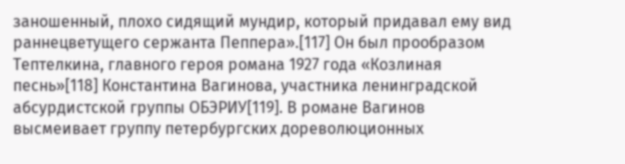заношенный, плохо сидящий мундир, который придавал ему вид раннецветущего сержанта Пеппера».[117] Он был прообразом Тептелкина, главного героя романа 1927 года «Козлиная песнь»[118] Константина Вагинова, участника ленинградской абсурдистской группы ОБЭРИУ[119]. В романе Вагинов высмеивает группу петербургских дореволюционных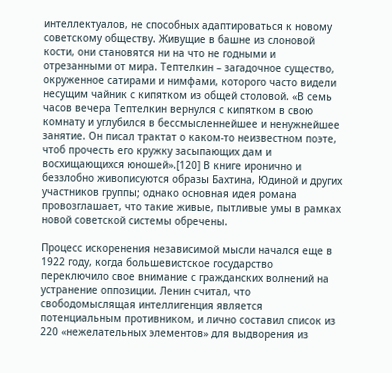интеллектуалов, не способных адаптироваться к новому советскому обществу. Живущие в башне из слоновой кости, они становятся ни на что не годными и отрезанными от мира. Тептелкин – загадочное существо, окруженное сатирами и нимфами, которого часто видели несущим чайник с кипятком из общей столовой. «В семь часов вечера Тептелкин вернулся с кипятком в свою комнату и углубился в бессмысленнейшее и ненужнейшее занятие. Он писал трактат о каком-то неизвестном поэте, чтоб прочесть его кружку засыпающих дам и восхищающихся юношей».[120] В книге иронично и беззлобно живописуются образы Бахтина, Юдиной и других участников группы; однако основная идея романа провозглашает, что такие живые, пытливые умы в рамках новой советской системы обречены.

Процесс искоренения независимой мысли начался еще в 1922 году, когда большевистское государство переключило свое внимание с гражданских волнений на устранение оппозиции. Ленин считал, что свободомыслящая интеллигенция является потенциальным противником, и лично составил список из 220 «нежелательных элементов» для выдворения из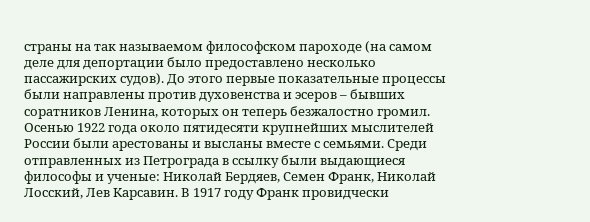страны на так называемом философском пароходе (на самом деле для депортации было предоставлено несколько пассажирских судов). До этого первые показательные процессы были направлены против духовенства и эсеров – бывших соратников Ленина, которых он теперь безжалостно громил. Осенью 1922 года около пятидесяти крупнейших мыслителей России были арестованы и высланы вместе с семьями. Среди отправленных из Петрограда в ссылку были выдающиеся философы и ученые: Николай Бердяев, Семен Франк, Николай Лосский, Лев Карсавин. В 1917 году Франк провидчески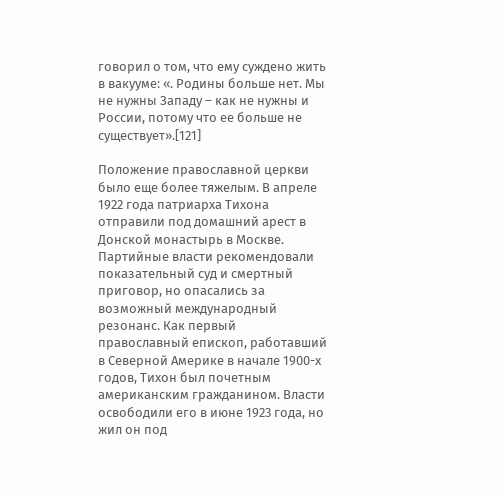говорил о том, что ему суждено жить в вакууме: «. Родины больше нет. Мы не нужны Западу – как не нужны и России, потому что ее больше не существует».[121]

Положение православной церкви было еще более тяжелым. В апреле 1922 года патриарха Тихона отправили под домашний арест в Донской монастырь в Москве. Партийные власти рекомендовали показательный суд и смертный приговор, но опасались за возможный международный резонанс. Как первый православный епископ, работавший в Северной Америке в начале 1900-х годов, Тихон был почетным американским гражданином. Власти освободили его в июне 1923 года, но жил он под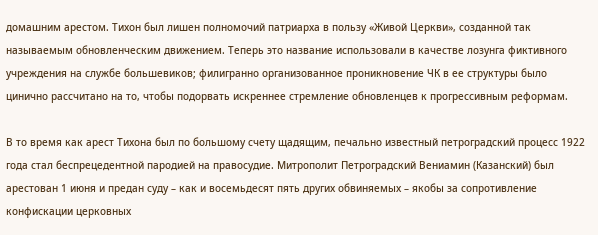домашним арестом. Тихон был лишен полномочий патриарха в пользу «Живой Церкви», созданной так называемым обновленческим движением. Теперь это название использовали в качестве лозунга фиктивного учреждения на службе большевиков; филигранно организованное проникновение ЧК в ее структуры было цинично рассчитано на то, чтобы подорвать искреннее стремление обновленцев к прогрессивным реформам.

В то время как арест Тихона был по большому счету щадящим, печально известный петроградский процесс 1922 года стал беспрецедентной пародией на правосудие. Митрополит Петроградский Вениамин (Казанский) был арестован 1 июня и предан суду – как и восемьдесят пять других обвиняемых – якобы за сопротивление конфискации церковных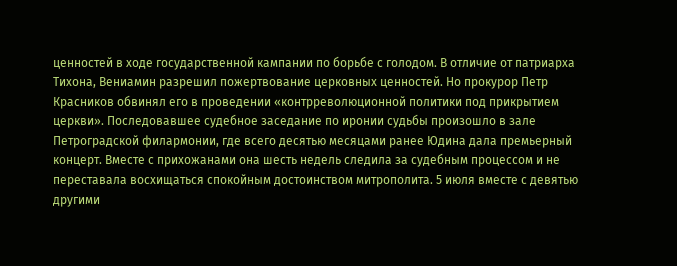ценностей в ходе государственной кампании по борьбе с голодом. В отличие от патриарха Тихона, Вениамин разрешил пожертвование церковных ценностей. Но прокурор Петр Красников обвинял его в проведении «контрреволюционной политики под прикрытием церкви». Последовавшее судебное заседание по иронии судьбы произошло в зале Петроградской филармонии, где всего десятью месяцами ранее Юдина дала премьерный концерт. Вместе с прихожанами она шесть недель следила за судебным процессом и не переставала восхищаться спокойным достоинством митрополита. 5 июля вместе с девятью другими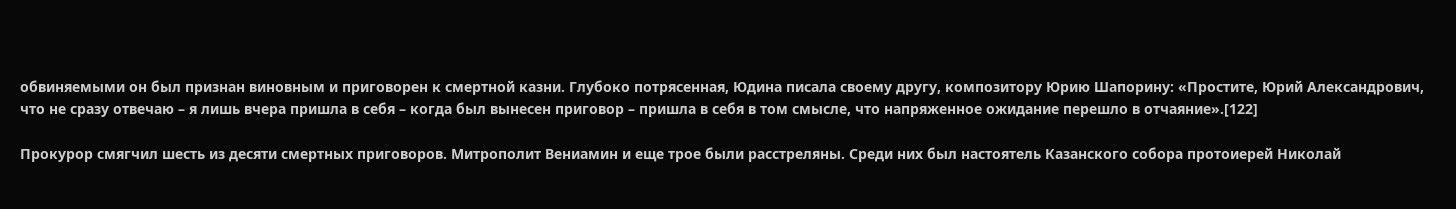обвиняемыми он был признан виновным и приговорен к смертной казни. Глубоко потрясенная, Юдина писала своему другу, композитору Юрию Шапорину: «Простите, Юрий Александрович, что не сразу отвечаю – я лишь вчера пришла в себя – когда был вынесен приговор – пришла в себя в том смысле, что напряженное ожидание перешло в отчаяние».[122]

Прокурор смягчил шесть из десяти смертных приговоров. Митрополит Вениамин и еще трое были расстреляны. Среди них был настоятель Казанского собора протоиерей Николай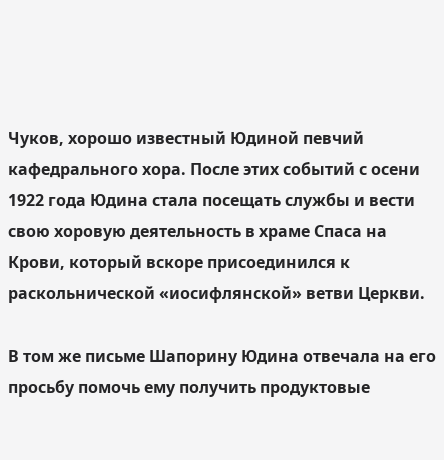Чуков, хорошо известный Юдиной певчий кафедрального хора. После этих событий с осени 1922 года Юдина стала посещать службы и вести свою хоровую деятельность в храме Спаса на Крови, который вскоре присоединился к раскольнической «иосифлянской» ветви Церкви.

В том же письме Шапорину Юдина отвечала на его просьбу помочь ему получить продуктовые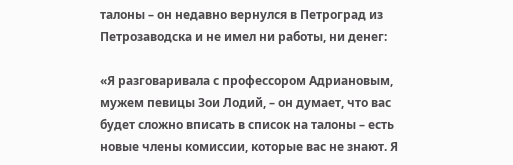талоны – он недавно вернулся в Петроград из Петрозаводска и не имел ни работы, ни денег:

«Я разговаривала с профессором Адриановым, мужем певицы Зои Лодий, – он думает, что вас будет сложно вписать в список на талоны – есть новые члены комиссии, которые вас не знают. Я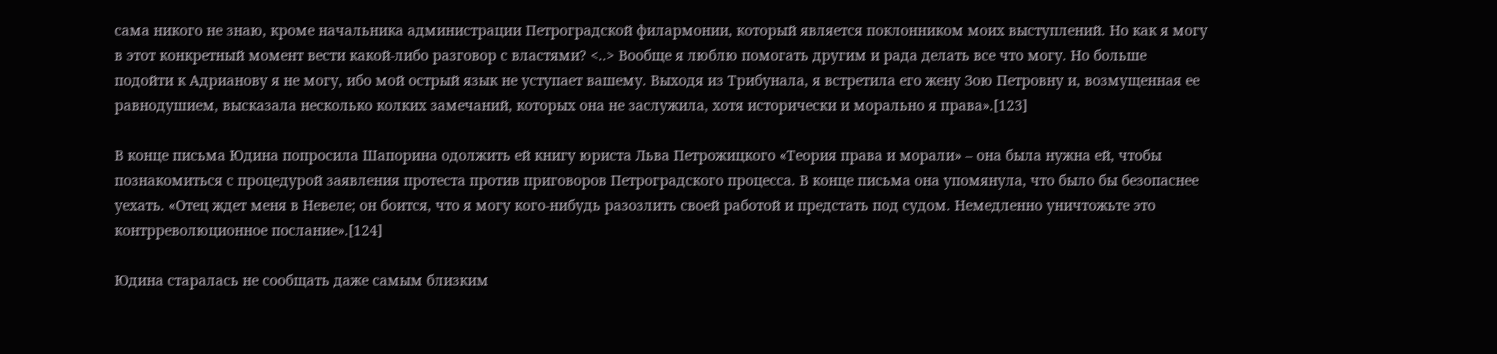сама никого не знаю, кроме начальника администрации Петроградской филармонии, который является поклонником моих выступлений. Но как я могу в этот конкретный момент вести какой-либо разговор с властями? <..> Вообще я люблю помогать другим и рада делать все что могу. Но больше подойти к Адрианову я не могу, ибо мой острый язык не уступает вашему. Выходя из Трибунала, я встретила его жену Зою Петровну и, возмущенная ее равнодушием, высказала несколько колких замечаний, которых она не заслужила, хотя исторически и морально я права».[123]

В конце письма Юдина попросила Шапорина одолжить ей книгу юриста Льва Петрожицкого «Теория права и морали» – она была нужна ей, чтобы познакомиться с процедурой заявления протеста против приговоров Петроградского процесса. В конце письма она упомянула, что было бы безопаснее уехать. «Отец ждет меня в Невеле; он боится, что я могу кого-нибудь разозлить своей работой и предстать под судом. Немедленно уничтожьте это контрреволюционное послание».[124]

Юдина старалась не сообщать даже самым близким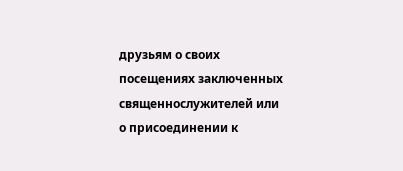друзьям о своих посещениях заключенных священнослужителей или о присоединении к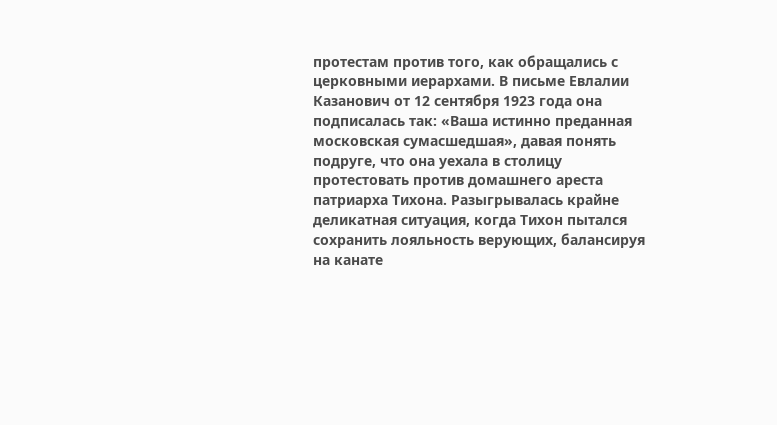протестам против того, как обращались с церковными иерархами. В письме Евлалии Казанович от 12 сентября 1923 года она подписалась так: «Ваша истинно преданная московская сумасшедшая», давая понять подруге, что она уехала в столицу протестовать против домашнего ареста патриарха Тихона. Разыгрывалась крайне деликатная ситуация, когда Тихон пытался сохранить лояльность верующих, балансируя на канате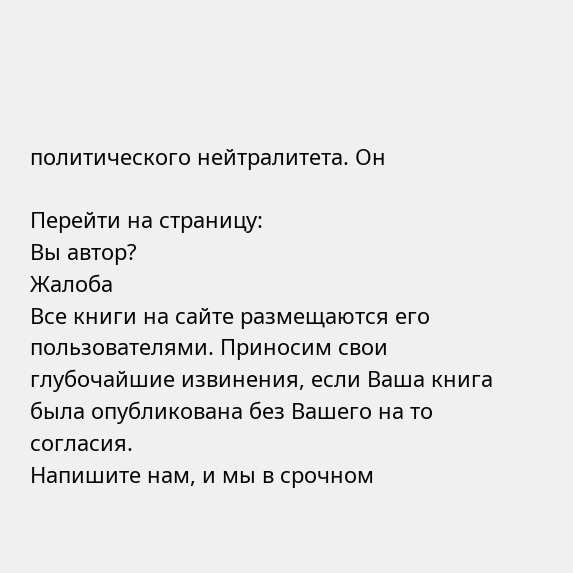политического нейтралитета. Он

Перейти на страницу:
Вы автор?
Жалоба
Все книги на сайте размещаются его пользователями. Приносим свои глубочайшие извинения, если Ваша книга была опубликована без Вашего на то согласия.
Напишите нам, и мы в срочном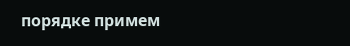порядке примем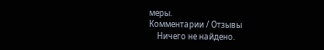меры.
Комментарии / Отзывы
    Ничего не найдено.